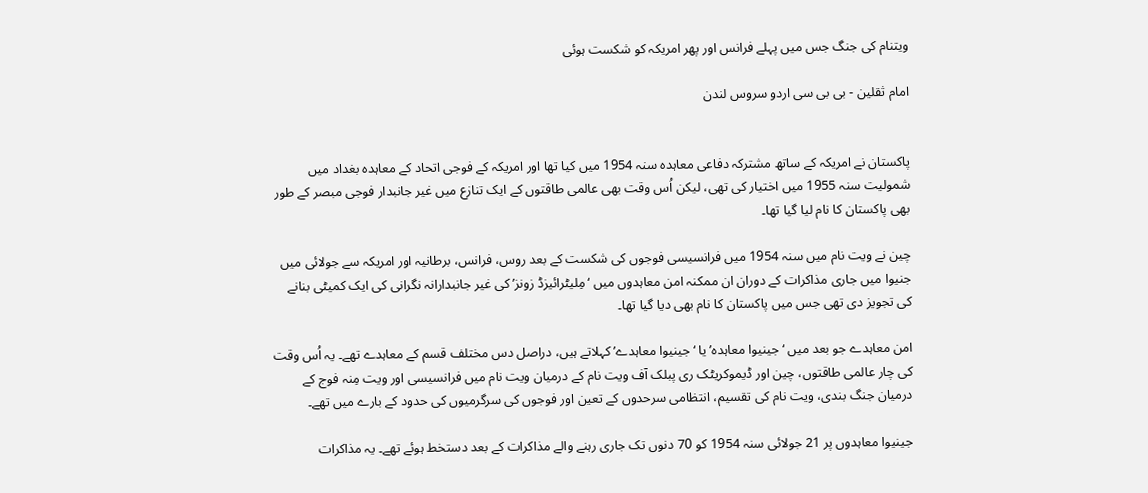ویتنام کی جنگ جس میں پہلے فرانس اور پھر امریکہ کو شکست ہوئی

امام ثقلین - بی بی سی اردو سروس لندن


پاکستان نے امریکہ کے ساتھ مشترکہ دفاعی معاہدہ سنہ 1954 میں کیا تھا اور امریکہ کے فوجی اتحاد کے معاہدہ بغداد میں شمولیت سنہ 1955 میں اختیار کی تھی، لیکن اُس وقت بھی عالمی طاقتوں کے ایک تنازع میں غیر جانبدار فوجی مبصر کے طور بھی پاکستان کا نام لیا گیا تھا۔

چین نے ویت نام میں سنہ 1954 میں فرانسیسی فوجوں کی شکست کے بعد روس، فرانس، برطانیہ اور امریکہ سے جولائی میں جنیوا میں جاری مذاکرات کے دوران ان ممکنہ امن معاہدوں میں ‘مِلیٹرائیزڈ زونز’ کی غیر جانبدارانہ نگرانی کی ایک کمیٹی بنانے کی تجویز دی تھی جس میں پاکستان کا نام بھی دیا گیا تھا۔

امن معاہدے جو بعد میں ‘جینیوا معاہدہ’ یا ‘جینیوا معاہدے’ کہلاتے ہیں، دراصل دس مختلف قسم کے معاہدے تھے۔ یہ اُس وقت کی چار عالمی طاقتوں، چین اور ڈیموکریٹک ری پبلک آف ویت نام کے درمیان ویت نام میں فرانسیسی اور ویت مِنہ فوج کے درمیان جنگ بندی، ویت نام کی تقسیم، انتظامی سرحدوں کے تعین اور فوجوں کی سرگرمیوں کی حدود کے بارے میں تھے۔

جینیوا معاہدوں پر 21 جولائی سنہ 1954 کو 70 دنوں تک جاری رہنے والے مذاکرات کے بعد دستخط ہوئے تھے۔ یہ مذاکرات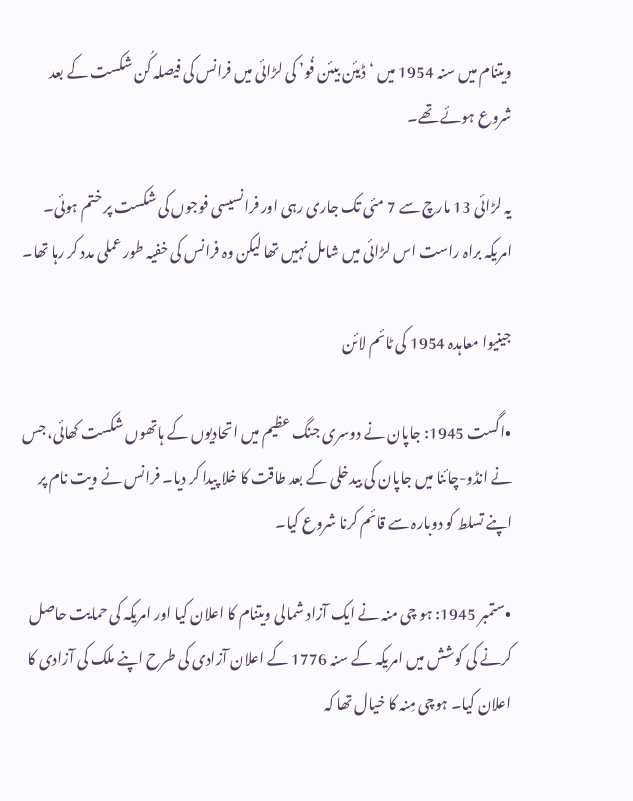ویتنام میں سنہ 1954 میں ‘ ڈیئن بیئن فُو’ کی لڑائی میں فرانس کی فیصلہ کُن شکست کے بعد شروع ہوئے تھے۔

یہ لڑائی 13 مارچ سے 7 مئی تک جاری رہی اور فرانسیسی فوجوں کی شکست پر ختم ہوئی۔ امریکہ براہ راست اس لڑائی میں شامل نہیں تھا لیکن وہ فرانس کی خفیہ طور عملی مدد کر رہا تھا۔

جینیوا معاہدہ 1954 کی ٹائم لائن

•اگست 1945: جاپان نے دوسری جنگ عظیم میں اتحادیوں کے ہاتھوں شکست کھائی، جس نے انڈو-چائنا میں جاپان کی بیدخلی کے بعد طاقت کا خلا پیدا کر دیا۔ فرانس نے ویت نام پر اپنے تسلط کو دوبارہ سے قائم کرنا شروع کیا۔

•ستمبر 1945: ہو چی منہ نے ایک آزاد شمالی ویتنام کا اعلان کیا اور امریکہ کی حمایت حاصل کرنے کی کوشش میں امریکہ کے سنہ 1776 کے اعلان آزادی کی طرح اپنے ملک کی آزادی کا اعلان کیا۔ ہوچی مِنہ کا خیال تھا کہ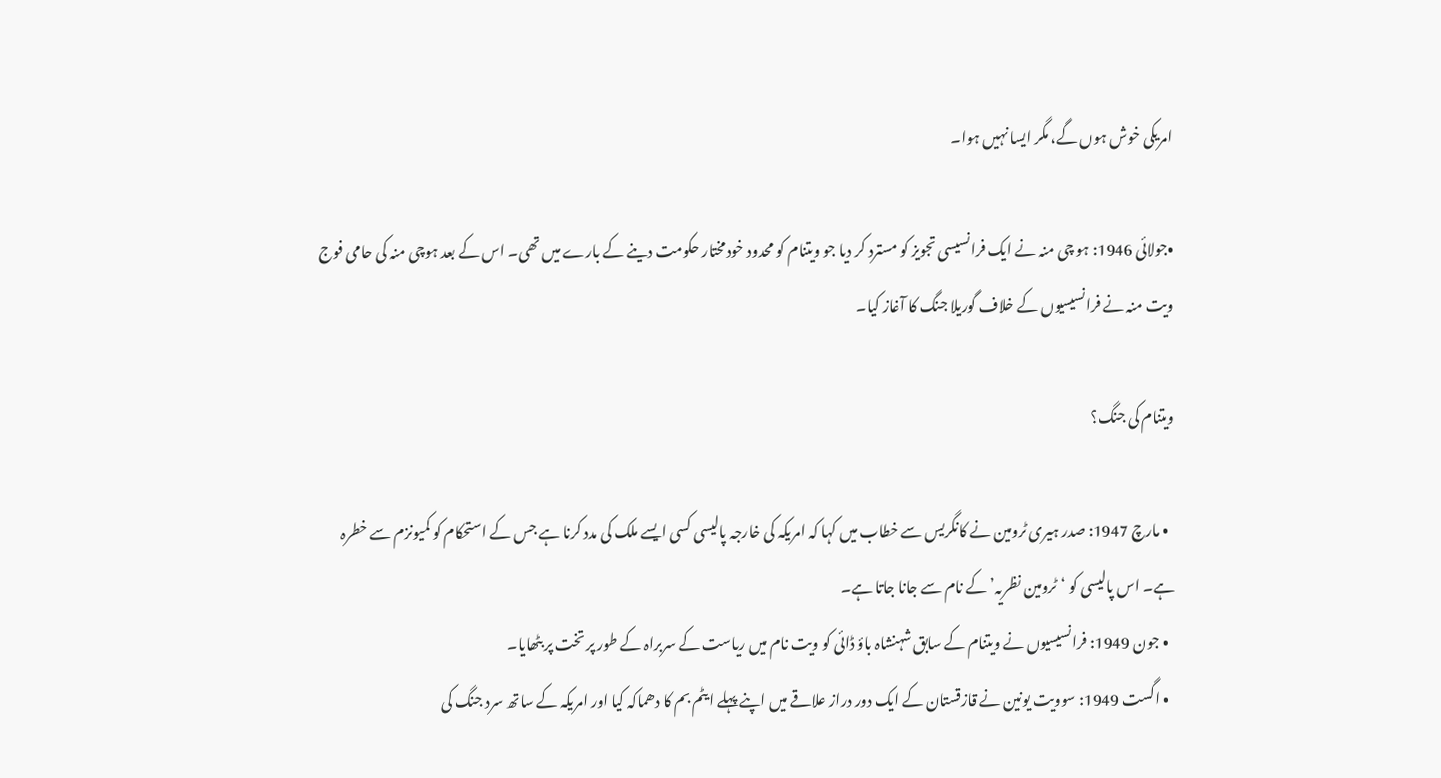امریکی خوش ہوں گے، مگر ایسا نہیں ہوا۔

•جولائی 1946: ہو چی منہ نے ایک فرانسیسی تجویز کو مسترد کر دیا جو ویتنام کو محدود خودمختار حکومت دینے کے بارے میں تھی۔ اس کے بعد ہوچی منہ کی حامی فوج ویت منہ نے فرانسیسیوں کے خلاف گوریلا جنگ کا آغاز کیا۔

ویتنام کی جنگ؟

  • مارچ 1947: صدر ہیری ٹرومین نے کانگریس سے خطاب میں کہا کہ امریکہ کی خارجہ پالیسی کسی ایسے ملک کی مدد کرنا ہے جس کے استحکام کو کمیونزم سے خطرہ ہے۔ اس پالیسی کو ‘ٹرومین نظریہ’ کے نام سے جانا جاتا ہے۔
  • جون 1949: فرانسیسیوں نے ویتنام کے سابق شہنشاہ باؤ ڈائی کو ویت نام میں ریاست کے سربراہ کے طور پر تخت پر بٹھایا۔
  • اگست 1949: سوویت یونین نے قازقستان کے ایک دور دراز علاقے میں اپنے پہلے ایٹم بم کا دھماکہ کیا اور امریکہ کے ساتھ سرد جنگ کی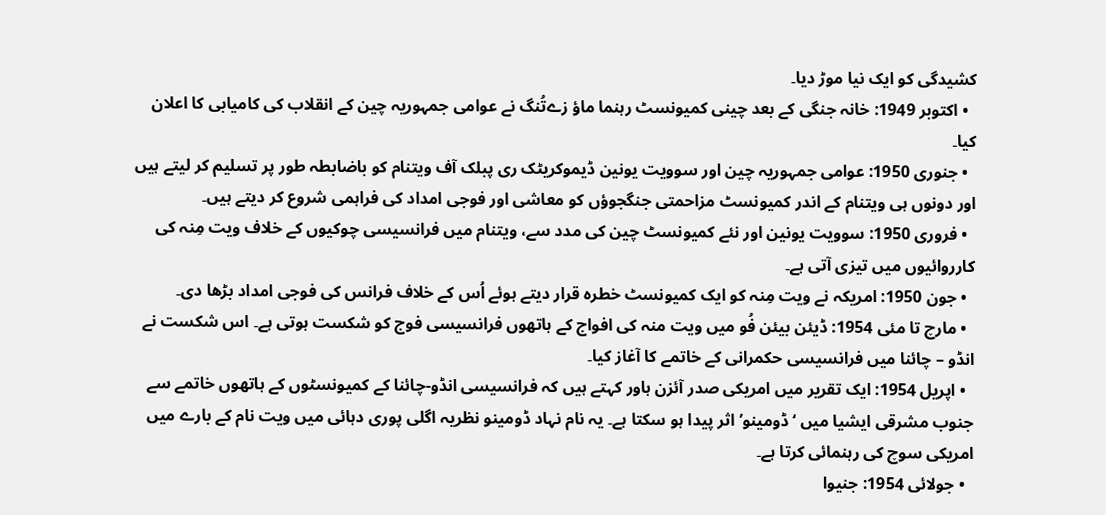کشیدگی کو ایک نیا موڑ دیا۔
  • اکتوبر 1949: خانہ جنگی کے بعد چینی کمیونسٹ رہنما ماؤ زےتُنگ نے عوامی جمہوریہ چین کے انقلاب کی کامیابی کا اعلان کیا۔
  • جنوری 1950: عوامی جمہوریہ چین اور سوویت یونین ڈیموکریٹک ری پبلک آف ویتنام کو باضابطہ طور پر تسلیم کر لیتے ہیں اور دونوں ہی ویتنام کے اندر کمیونسٹ مزاحمتی جنگجوؤں کو معاشی اور فوجی امداد کی فراہمی شروع کر دیتے ہیں۔
  • فروری 1950: سوویت یونین اور نئے کمیونسٹ چین کی مدد سے، ویتنام میں فرانسیسی چوکیوں کے خلاف ویت مِنہ کی کارروائیوں میں تیزی آتی ہے۔
  • جون 1950: امریکہ نے ویت مِنہ کو ایک کمیونسٹ خطرہ قرار دیتے ہوئے اُس کے خلاف فرانس کی فوجی امداد بڑھا دی۔
  • مارچ تا مئی 1954: ڈیئن بیئن فُو میں ویت منہ کی افواج کے ہاتھوں فرانسیسی فوج کو شکست ہوتی ہے۔ اس شکست نے انڈو – چائنا میں فرانسیسی حکمرانی کے خاتمے کا آغاز کیا۔
  • اپریل 1954: ایک تقریر میں امریکی صدر آئزن ہاور کہتے ہیں کہ فرانسیسی انڈو-چائنا کے کمیونسٹوں کے ہاتھوں خاتمے سے جنوب مشرقی ایشیا میں ‘ڈومینو’ اثر پیدا ہو سکتا ہے۔ یہ نام نہاد ڈومینو نظریہ اگلی پوری دہائی میں ویت نام کے بارے میں امریکی سوچ کی رہنمائی کرتا ہے۔
  • جولائی 1954: جنیوا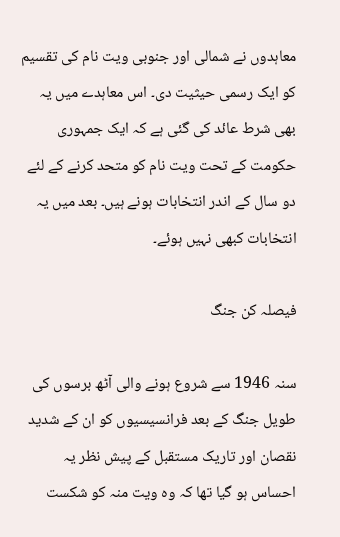معاہدوں نے شمالی اور جنوبی ویت نام کی تقسیم کو ایک رسمی حیثیت دی۔ اس معاہدے میں یہ بھی شرط عائد کی گئی ہے کہ ایک جمہوری حکومت کے تحت ویت نام کو متحد کرنے کے لئے دو سال کے اندر انتخابات ہونے ہیں۔ بعد میں یہ انتخابات کبھی نہیں ہوئے۔

فیصلہ کن جنگ

سنہ 1946 سے شروع ہونے والی آٹھ برسوں کی طویل جنگ کے بعد فرانسیسیوں کو ان کے شدید نقصان اور تاریک مستقبل کے پیش نظر یہ احساس ہو گیا تھا کہ وہ ویت منہ کو شکست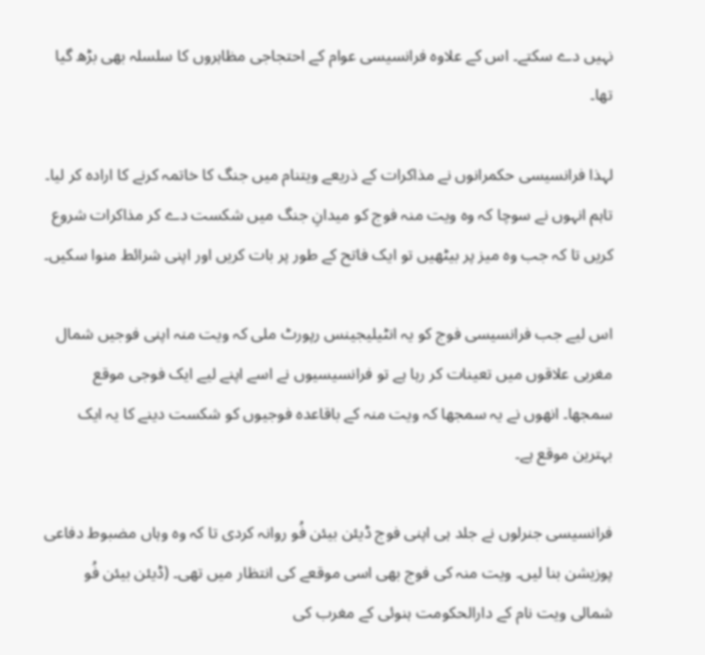نہیں دے سکتے۔ اس کے علاوہ فرانسیسی عوام کے احتجاجی مظاہروں کا سلسلہ بھی بڑھ گیا تھا۔

لہذا فرانسیسی حکمرانوں نے مذاکرات کے ذریعے ویتنام میں جنگ کا خاتمہ کرنے کا ارادہ کر لیا۔ تاہم انہوں نے سوچا کہ وہ ویت منہ فوج کو میدانِ جنگ میں شکست دے کر مذاکرات شروع کریں تا کہ جب وہ میز پر بیٹھیں تو ایک فاتح کے طور پر بات کریں اور اپنی شرائط منوا سکیں۔

اس لیے جب فرانسیسی فوج کو یہ انٹیلیجینس رپورٹ ملی کہ ویت منہ اپنی فوجیں شمال مغربی علاقوں میں تعینات کر رہا ہے تو فرانسیسیوں نے اسے اپنے لیے ایک فوجی موقع سمجھا۔ انھوں نے یہ سمجھا کہ ویت منہ کے باقاعدہ فوجیوں کو شکست دینے کا یہ ایک بہترین موقع ہے۔

فرانسیسی جنرلوں نے جلد ہی اپنی فوج ڈیئن بیئن فُو روانہ کردی تا کہ وہ وہاں مضبوط دفاعی پوزیشن بنا لیں۔ ویت منہ کی فوج بھی اسی موقعے کی انتظار میں تھی۔ (ڈیئن بیئن فُو شمالی ویت نام کے دارالحکومت ہنوئی کے مغرب کی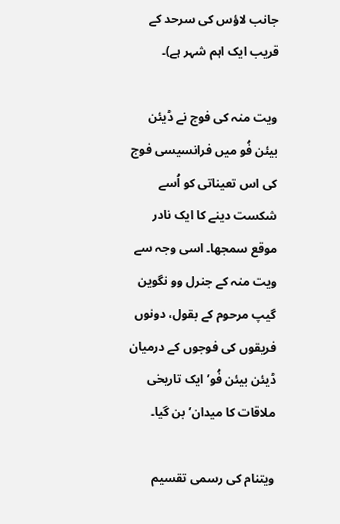جانب لاؤس کی سرحد کے قریب ایک اہم شہر ہے)۔

ویت منہ کی فوج نے ڈیئن بیئن فُو میں فرانسیسی فوج کی اس تعیناتی کو اُسے شکست دینے کا ایک نادر موقع سمجھا۔ اسی وجہ سے ویت منہ کے جنرل وو نگوین گیپ مرحوم کے بقول، دونوں فریقوں کی فوجوں کے درمیان ڈیئن بیئن فُو’ایک تاریخی ملاقات کا میدان’ بن گیا۔

ویتنام کی رسمی تقسیم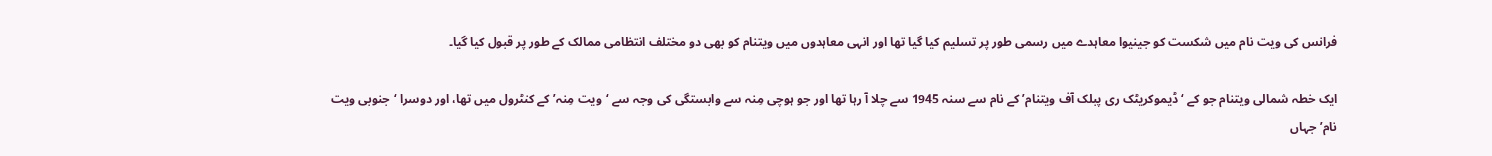فرانس کی ویت نام میں شکست کو جینیوا معاہدے میں رسمی طور پر تسلیم کیا گیا تھا اور انہی معاہدوں میں ویتنام کو بھی دو مختلف انتظامی ممالک کے طور پر قبول کیا گیا۔

ایک خطہ شمالی ویتنام جو کے ‘ڈیموکریٹک ری پبلک آف ویتنام’ کے نام سے سنہ 1945 سے چلا آ رہا تھا اور جو ہوچی مِنہ سے وابستگی کی وجہ سے ‘ویت مِنہ’ کے کنٹرول میں تھا، اور دوسرا ‘جنوبی ویت نام’ جہاں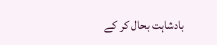بادشاہت بحال کر کے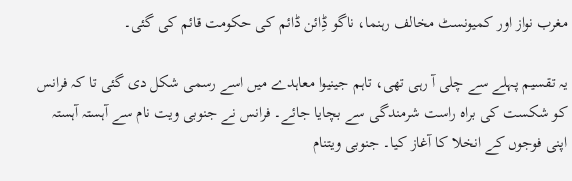مغرب نواز اور کمیونسٹ مخالف رہنما، ناگو ڈِائن ڈائم کی حکومت قائم کی گئی۔

یہ تقسیم پہلے سے چلی آ رہی تھی، تاہم جینیوا معاہدے میں اسے رسمی شکل دی گئی تا کہ فرانس کو شکست کی براہ راست شرمندگی سے بچایا جائے۔ فرانس نے جنوبی ویت نام سے آہستہ آہستہ اپنی فوجوں کے انخلا کا آغاز کیا۔ جنوبی ویتنام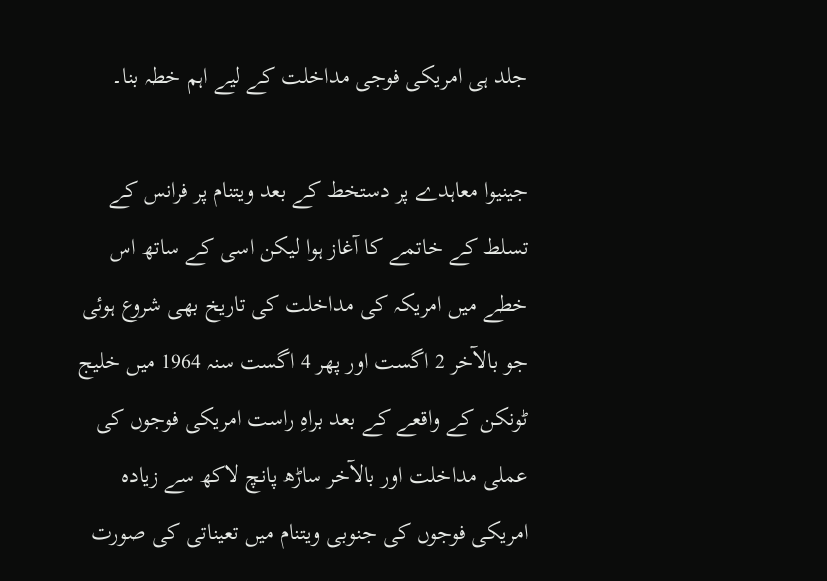جلد ہی امریکی فوجی مداخلت کے لیے اہم خطہ بنا۔

جینیوا معاہدے پر دستخط کے بعد ویتنام پر فرانس کے تسلط کے خاتمے کا آغاز ہوا لیکن اسی کے ساتھ اس خطے میں امریکہ کی مداخلت کی تاریخ بھی شروع ہوئی جو بالآخر 2 اگست اور پھر 4 اگست سنہ 1964 میں خلیج ٹونکن کے واقعے کے بعد براہِ راست امریکی فوجوں کی عملی مداخلت اور بالآخر ساڑھ پانچ لاکھ سے زیادہ امریکی فوجوں کی جنوبی ویتنام میں تعیناتی کی صورت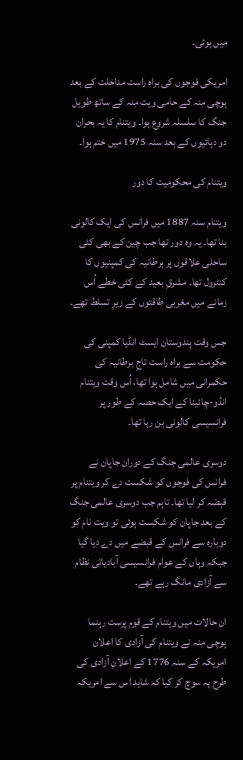میں ہوئی۔

امریکی فوجوں کی براہ راست مداخلت کے بعد ہوچی مِنہ کے حامی ویت مِنہ کے ساتھ طویل جنگ کا سلسلہ شروع ہوا۔ ویتنام کا یہ بحران دو دہائیوں کے بعد سنہ 1975 میں ختم ہوا۔

ویتنام کی محکومیت کا دور

ویتنام سنہ 1887 میں فرانس کی ایک کالونی بنا تھا۔ یہ وہ دور تھا جب چین کے بھی کئی ساحلی علاقوں پر برطانیہ کی کمپنیوں کا کنٹرول تھا۔ مشرقِ بعید کے کئی خطے اُس زمانے میں مغربی طاقتوں کے زیرِ تسلط تھے۔

جس وقت ہندوستان ایسٹ انڈیا کمپنی کی حکومت سے براہ راست تاجِ برطانیہ کی حکمرانی میں شامل ہوا تھا، اُس وقت ویتنام انڈو-چائینا کے ایک حصہ کے طور پر فرانسیسی کالونی بن رہا تھا۔

دوسری عالمی جنگ کے دوران جاپان نے فرانس کی فوجوں کو شکست دے کر ویتنام پر قبضہ کر لیا تھا۔ تاہم جب دوسری عالمی جنگ کے بعد جاپان کو شکست ہوئی تو ویت نام کو دوبارہ سے فرانس کے قبضے میں دے دیا گیا جبکہ وہاں کے عوام فرانسیسی آبادیاتی نظام سے آزادی مانگ رہے تھے۔

ان حالات میں ویتنام کے قوم پرست رہنما ہوچی مِنہ نے ویتنام کی آزادی کا اعلان امریکہ کے سنہ 1776 کے اعلانِ آزادی کی طرح یہ سوچ کر کیا کہ شاید اس سے امریکہ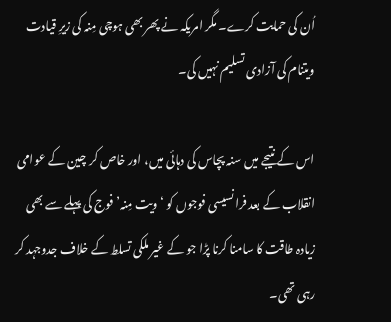اُن کی حمایت کرے۔ مگر امریکہ نے پھر بھی ہوچی مِنہ کی زیرِ قیادت ویتنام کی آزادی تسلیم نہیں کی۔

اس کے نتیجے میں سنہ پچاس کی دہائی میں، اور خاص کر چین کے عوامی انقلاب کے بعد فرانسیسی فوجوں کو ‘ویت مِنہ’ فوج کی پہلے سے بھی زیادہ طاقت کا سامنا کرنا پڑا جو کے غیر ملکی تسلط کے خلاف جدوجہد کر رہی تھی۔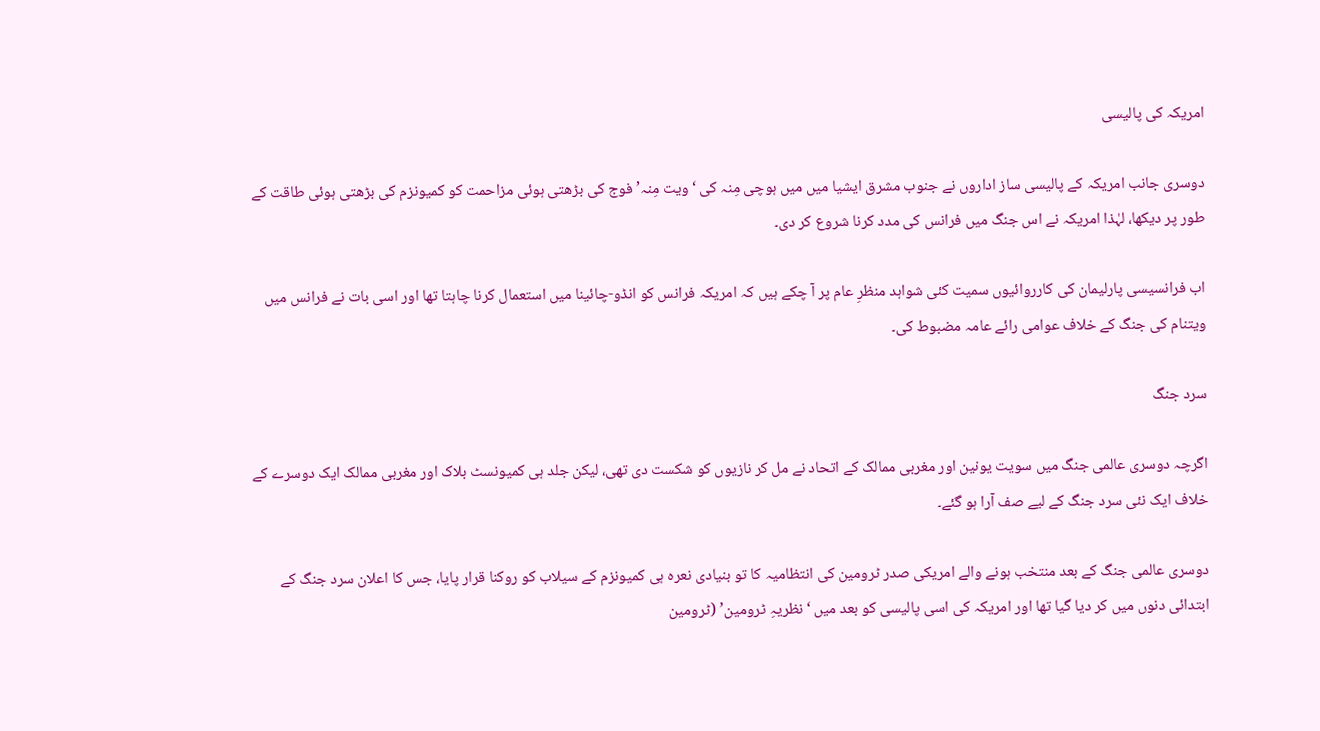امریکہ کی پالیسی

دوسری جانب امریکہ کے پالیسی ساز اداروں نے جنوب مشرق ایشیا میں میں ہوچی مِنہ کی ‘ویت مِنہ’ فوج کی بڑھتی ہوئی مزاحمت کو کمیونزم کی بڑھتی ہوئی طاقت کے طور پر دیکھا، لہٰذا امریکہ نے اس جنگ میں فرانس کی مدد کرنا شروع کر دی۔

اب فرانسیسی پارلیمان کی کارروائیوں سمیت کئی شواہد منظرِ عام پر آ چکے ہیں کہ امریکہ فرانس کو انڈو-چائینا میں استعمال کرنا چاہتا تھا اور اسی بات نے فرانس میں ویتنام کی جنگ کے خلاف عوامی رائے عامہ مضبوط کی۔

سرد جنگ

اگرچہ دوسری عالمی جنگ میں سویت یونین اور مغربی ممالک کے اتحاد نے مل کر نازیوں کو شکست دی تھی، لیکن جلد ہی کمیونسٹ بلاک اور مغربی ممالک ایک دوسرے کے خلاف ایک نئی سرد جنگ کے لیے صف آرا ہو گئے۔

دوسری عالمی جنگ کے بعد منتخب ہونے والے امریکی صدر ٹرومین کی انتظامیہ کا تو بنیادی نعرہ ہی کمیونزم کے سیلاب کو روکنا قرار پایا، جس کا اعلان سرد جنگ کے ابتدائی دنوں میں کر دیا گیا تھا اور امریکہ کی اسی پالیسی کو بعد میں ‘نظریہِ ٹرومین’ (ٹرومین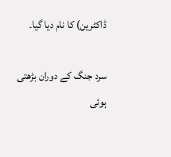ڈاکٹرین) کا نام دیا گیا۔

سرد جنگ کے دوران بڑھتی ہوئی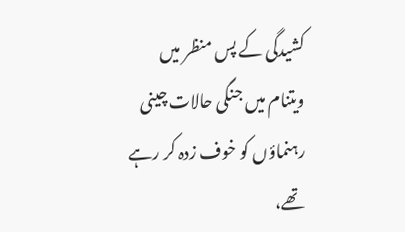کشیدگی کے پس منظر میں ویتنام میں جنگی حالات چینی رہنماؤں کو خوف زدہ کر رہے تھے،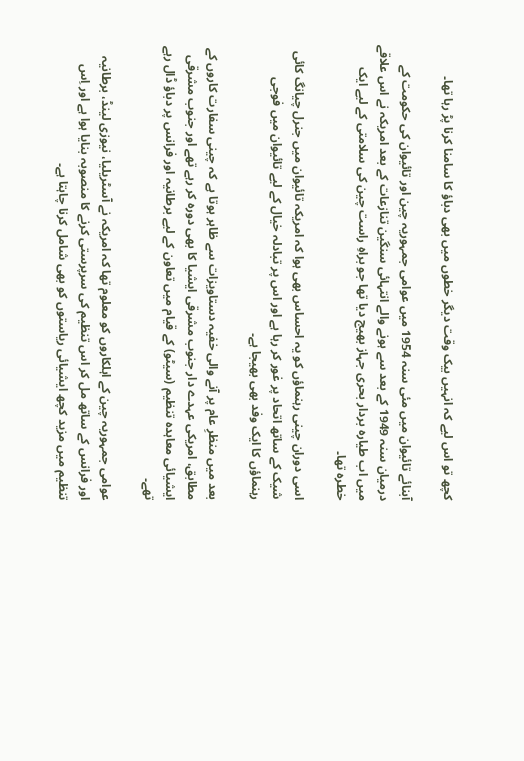کچھ تو اس لیے کہ انہیں بیک وقت دیگر خطوں میں بھی دباؤ کا سامنا کرنا پڑ رہا تھا۔

آبنائے تائیوان میں مئی سنہ 1954 میں عوامی جمہوریہ چین اور تائیوان کی حکومت کے درمیان سنہ 1949 کے بعد سے ہونے والے انتہائی سنگین تنازعات کے بعد امریکہ نے اس علاقے میں اب طیارہ بردار بحری جہاز بھیج دیا تھا جو براہِ راست چین کی سلامتی کے لیے ایک خطرہ تھا۔

اسی دوران چینی رہنماؤں کو یہ احساس بھی ہوا کہ امریکہ تائیوان میں جنرل چیانگ کائی شیک کے ساتھ اتحاد پر غور کر رہا ہے اور اس پر تبادلہ خیال کے لیے تائیوان میں فوجی رہنماؤں کا ایک وفد بھی بھیجا ہے۔

بعد میں منظرِ عام پر آنے والی خفیہ دستاویزات سے ظاہر ہوتا ہے کہ چینی سفارت کاروں کے مطابق، امریکی عہدے دار جنوب مشرقی ایشیا کا بھی دورہ کر رہے تھے اور جنوب مشرقی ایشیائی معاہدہ تنظیم (سیٹو) کے قیام میں تعاون کے لیے برطانیہ اور فرانس پر دباؤ ڈال رہے تھے۔

عوامی جمہوریہ چین کے اہلکاروں کو معلوم تھا کہ امریکہ نے آسٹریلیا، نیوزی لینڈ، برطانیہ اور فرانس کے ساتھ مل کر اس تنظیم کی سرپرستی کرنے کا منصوبہ بنایا ہوا ہے اور اِس تنظیم میں مزید کچھ ایشیائی ریاستوں کو بھی شامل کرنا چاہتا ہے۔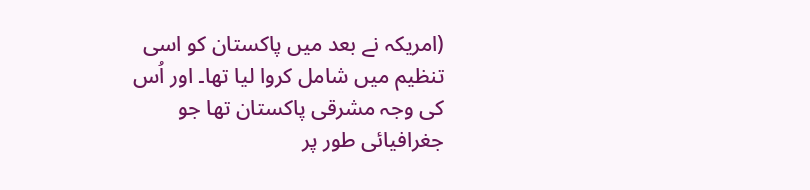(امریکہ نے بعد میں پاکستان کو اسی تنظیم میں شامل کروا لیا تھا۔ اور اُس کی وجہ مشرقی پاکستان تھا جو جغرافیائی طور پر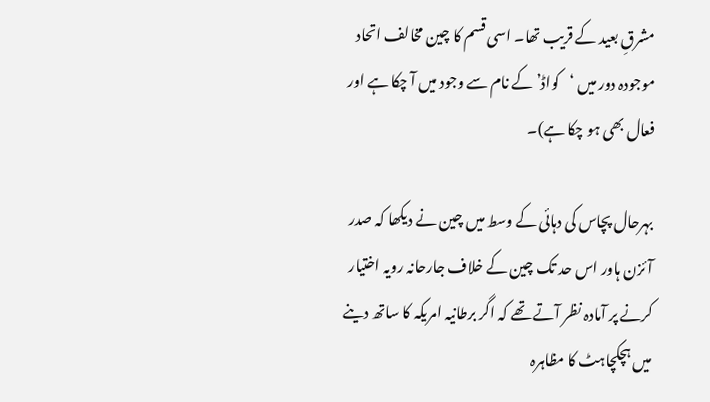مشرقِ بعید کے قریب تھا۔ اسی قسم کا چین مخالف اتحاد موجودہ دور میں ‘کواڈ’ کے نام سے وجود میں آ چکا ہے اور فعال بھی ہو چکا ہے)۔

بہرحال پچاس کی دہائی کے وسط میں چین نے دیکھا کہ صدر آئزن ہاور اس حد تک چین کے خلاف جارحانہ رویہ اختیار کرنے پر آمادہ نظر آتے تھے کہ اگر برطانیہ امریکہ کا ساتھ دینے میں ہچکچاہٹ کا مظاہرہ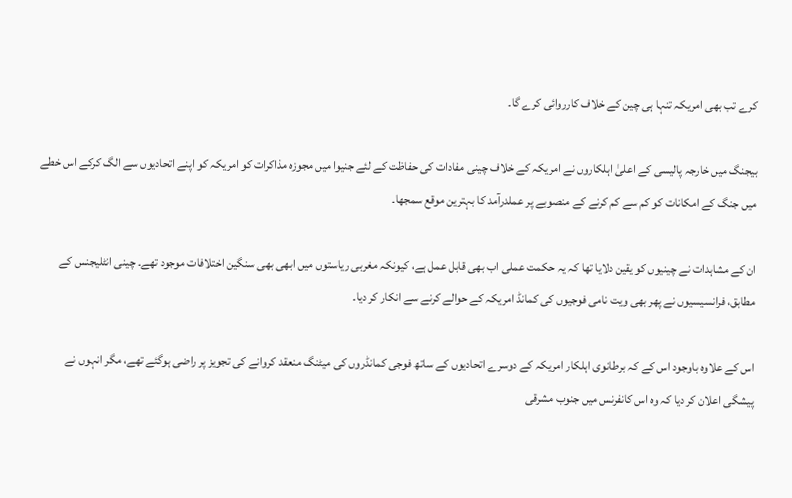کرے تب بھی امریکہ تنہا ہی چین کے خلاف کارروائی کرے گا۔

بیجنگ میں خارجہ پالیسی کے اعلیٰ اہلکاروں نے امریکہ کے خلاف چینی مفادات کی حفاظت کے لئے جنیوا میں مجوزہ مذاکرات کو امریکہ کو اپنے اتحادیوں سے الگ کرکے اس خطے میں جنگ کے امکانات کو کم سے کم کرنے کے منصوبے پر عملدرآمد کا بہترین موقع سمجھا۔

ان کے مشاہدات نے چینیوں کو یقین دلایا تھا کہ یہ حکمت عملی اب بھی قابل عمل ہے، کیونکہ مغربی ریاستوں میں ابھی بھی سنگین اختلافات موجود تھے۔ چینی انٹلیجنس کے مطابق، فرانسیسیوں نے پھر بھی ویت نامی فوجیوں کی کمانڈ امریکہ کے حوالے کرنے سے انکار کر دیا۔

اس کے علاوہ باوجود اس کے کہ برطانوی اہلکار امریکہ کے دوسرے اتحادیوں کے ساتھ فوجی کمانڈروں کی میٹنگ منعقد کروانے کی تجویز پر راضی ہوگئے تھے، مگر انہوں نے پیشگی اعلان کر دیا کہ وہ اس کانفرنس میں جنوب مشرقی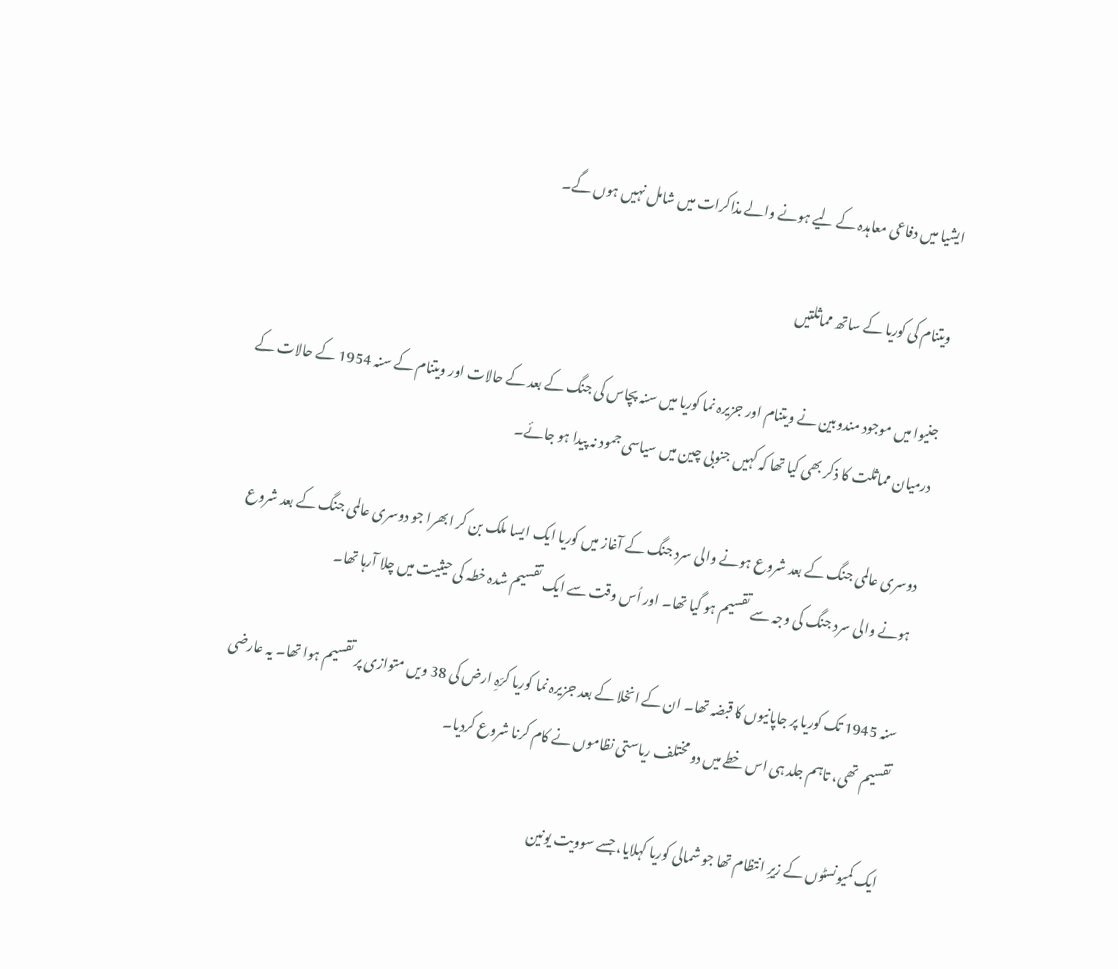ایشیا میں دفاعی معاہدہ کے لیے ہونے والے مذاکرات میں شامل نہیں ہوں گے۔

ویتنام کی کوریا کے ساتھ مماثلتیں

جنیوا میں موجود مندوبین نے ویتنام اور جزیرہ نما کوریا میں سنہ پچاس کی جنگ کے بعد کے حالات اور ویتنام کے سنہ 1954 کے حالات کے درمیان مماثلت کا ذکر بھی کیا تھا کہ کہیں جنوبی چین میں سیاسی جمود نہ پیدا ہو جائے۔

دوسری عالمی جنگ کے بعد شروع ہونے والی سرد جنگ کے آغاز میں کوریا ایک ایسا ملک بن کر ابھرا جو دوسری عالمی جنگ کے بعد شروع ہونے والی سرد جنگ کی وجہ سے تقسیم ہو گیا تھا۔ اور اُس وقت سے ایک تقسیم شدہ خطہ کی حیثیت میں چلا آرہا تھا۔

سنہ 1945 تک کوریا پر جاپانیوں کا قبضہ تھا۔ ان کے انخلا کے بعد جزیرہ نما کوریا کرّہِ ارض کی 38 ویں متوازی پر تقسیم ہوا تھا۔ یہ عارضی تقسیم تھی، تاہم جلد ہی اس خطے میں دو مختلف ریاستی نظاموں نے کام کرنا شروع کردیا۔

ایک کمیونسٹوں کے زیرِ انتظام تھا جو شمالی کوریا کہلایا، جسے سوویت یونین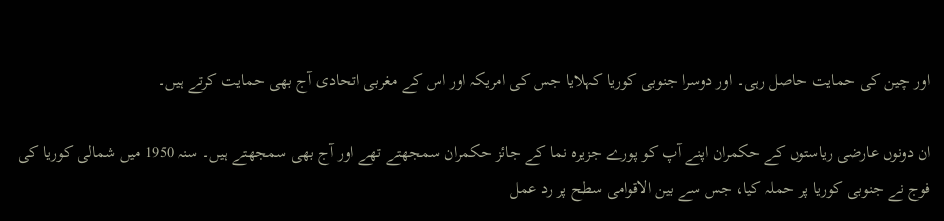اور چین کی حمایت حاصل رہی۔ اور دوسرا جنوبی کوریا کہلایا جس کی امریکہ اور اس کے مغربی اتحادی آج بھی حمایت کرتے ہیں۔

ان دونوں عارضی ریاستوں کے حکمران اپنے آپ کو پورے جزیرہ نما کے جائز حکمران سمجھتے تھے اور آج بھی سمجھتے ہیں۔ سنہ 1950 میں شمالی کوریا کی فوج نے جنوبی کوریا پر حملہ کیا، جس سے بین الاقوامی سطح پر رد عمل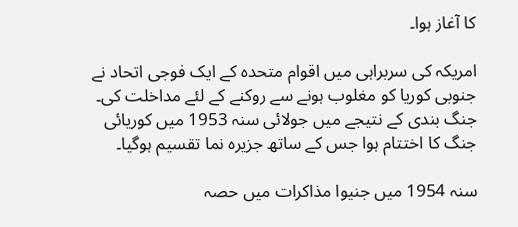کا آغاز ہوا۔

امریکہ کی سربراہی میں اقوام متحدہ کے ایک فوجی اتحاد نے جنوبی کوریا کو مغلوب ہونے سے روکنے کے لئے مداخلت کی۔ جنگ بندی کے نتیجے میں جولائی سنہ 1953 میں کوریائی جنگ کا اختتام ہوا جس کے ساتھ جزیرہ نما تقسیم ہوگیا۔

سنہ 1954 میں جنیوا مذاکرات میں حصہ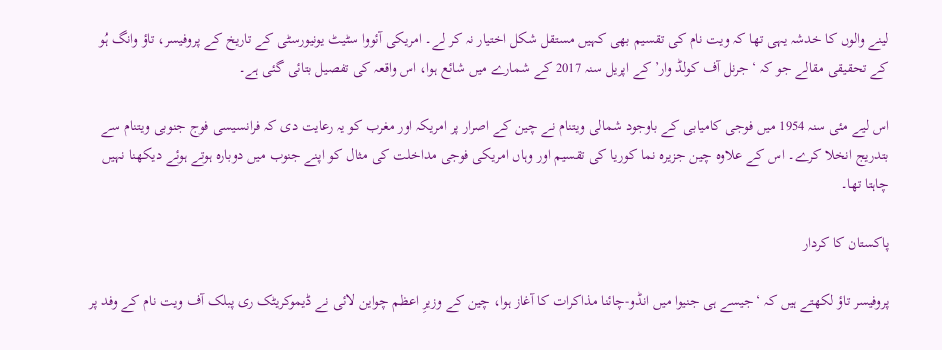لینے والوں کا خدشہ یہی تھا کہ ویت نام کی تقسیم بھی کہیں مستقل شکل اختیار نہ کر لے۔ امریکی آئووا سٹیٹ یونیورسٹی کے تاریخ کے پروفیسر، تاؤ وانگ ہُو کے تحقیقی مقالے جو کہ ‘جرنل آف کولڈ وار’ کے اپریل سنہ 2017 کے شمارے میں شائع ہوا، اس واقعہ کی تفصیل بتائی گئی ہے۔

اس لیے مئی سنہ 1954 میں فوجی کامیابی کے باوجود شمالی ویتنام نے چین کے اصرار پر امریکہ اور مغرب کو یہ رعایت دی کہ فرانسیسی فوج جنوبی ویتنام سے بتدریج انخلا کرے۔ اس کے علاوہ چین جزیرہ نما کوریا کی تقسیم اور وہاں امریکی فوجی مداخلت کی مثال کو اپنے جنوب میں دوبارہ ہوتے ہوئے دیکھنا نہیں چاہتا تھا۔

پاکستان کا کردار

پروفیسر تاؤ لکھتے ہیں کہ ‘جیسے ہی جنیوا میں انڈو-چائنا مذاکرات کا آغاز ہوا، چین کے وزیرِ اعظم چواین لائی نے ڈیموکریٹک ری پبلک آف ویت نام کے وفد پر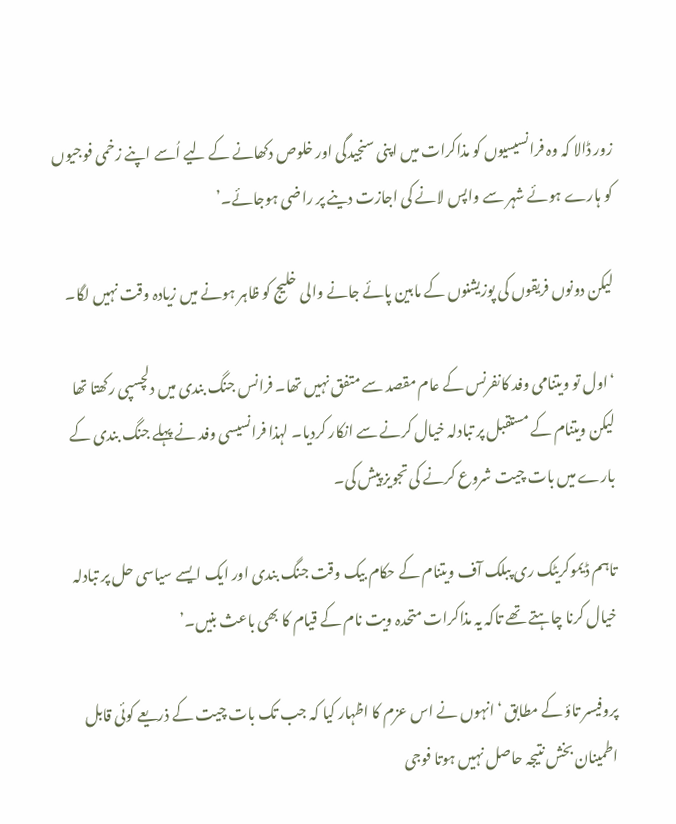زور ڈالا کہ وہ فرانسیسیوں کو مذاکرات میں اپنی سنجیدگی اور خلوص دکھانے کے لیے اُسے اپنے زخمی فوجیوں کو ہارے ہوئے شہر سے واپس لانے کی اجازت دینے پر راضی ہوجائے۔’

لیکن دونوں فریقوں کی پوزیشنوں کے مابین پائے جانے والی خلیج کو ظاہر ہونے میں زیادہ وقت نہیں لگا۔

‘اول تو ویتنامی وفد کانفرنس کے عام مقصد سے متفق نہیں تھا۔ فرانس جنگ بندی میں دلچسپی رکھتا تھا لیکن ویتنام کے مستقبل پر تبادلہ خیال کرنے سے انکار کردیا۔ لہذا فرانسیسی وفد نے پہلے جنگ بندی کے بارے میں بات چیت شروع کرنے کی تجویز پیش کی۔

تاہم ڈیموکریٹک ری پبلک آف ویتنام کے حکام بیک وقت جنگ بندی اور ایک ایسے سیاسی حل پر تبادلہ خیال کرنا چاہتے تھے تاکہ یہ مذاکرات متحدہ ویت نام کے قیام کا بھی باعث بنیں۔’

پروفیسر تاؤ کے مطابق ‘انہوں نے اس عزم کا اظہار کیا کہ جب تک بات چیت کے ذریعے کوئی قابل اطمینان بخش نتیجہ حاصل نہیں ہوتا فوجی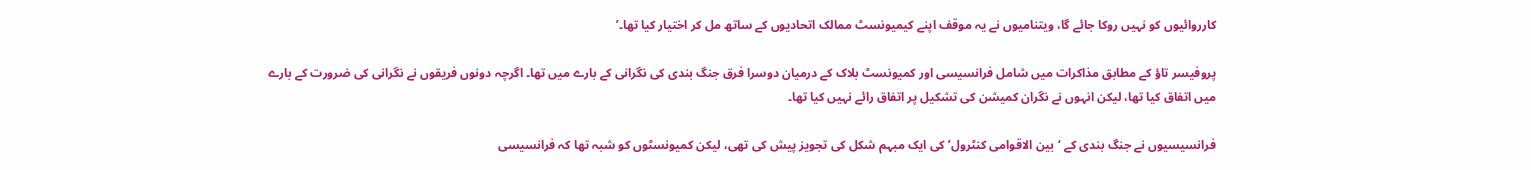کارروائیوں کو نہیں روکا جائے گا، ویتنامیوں نے یہ موقف اپنے کیمیونسٹ ممالک اتحادیوں کے ساتھ مل کر اختیار کیا تھا۔’

پروفیسر تاؤ کے مطابق مذاکرات میں شامل فرانسیسی اور کمیونسٹ بلاک کے درمیان دوسرا فرق جنگ بندی کی نگرانی کے بارے میں تھا۔ اگرچہ دونوں فریقوں نے نگرانی کی ضرورت کے بارے میں اتفاق کیا تھا، لیکن انہوں نے نگران کمیشن کی تشکیل پر اتفاق رائے نہیں کیا تھا۔

فرانسیسیوں نے جنگ بندی کے ‘بین الاقوامی کنٹرول’ کی ایک مبہم شکل کی تجویز پیش کی تھی، لیکن کمیونسٹوں کو شبہ تھا کہ فرانسیسی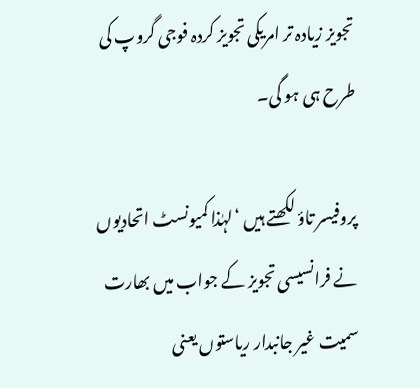تجویز زیادہ تر امریکی تجویز کردہ فوجی گروپ کی طرح ہی ہو گی۔

پروفیسر تاؤ لکھتے ہیں ‘لہٰذا کمیونسٹ اتحادیوں نے فرانسیسی تجویز کے جواب میں بھارت سمیت غیر جانبدار ریاستوں یعنی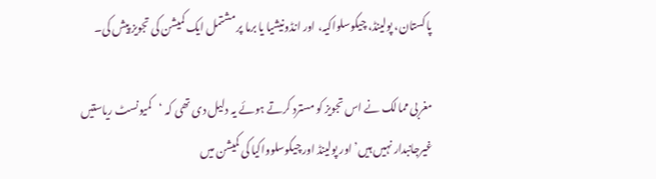پاکستان، پولینڈ، چیکوسلواکیہ، اور انڈونیشیا یا برما پر مشتمل ایک کمیشن کی تجویز پیش کی۔

مغربی ممالک نے اس تجویز کو مسترد کرتے ہوئے یہ دلیل دی تھی کہ ‘کمیونسٹ ریاستیں غیرجانبدار نہیں ہیں’ اور پولینڈ اور چیکوسلوواکیا کی کمیشن میں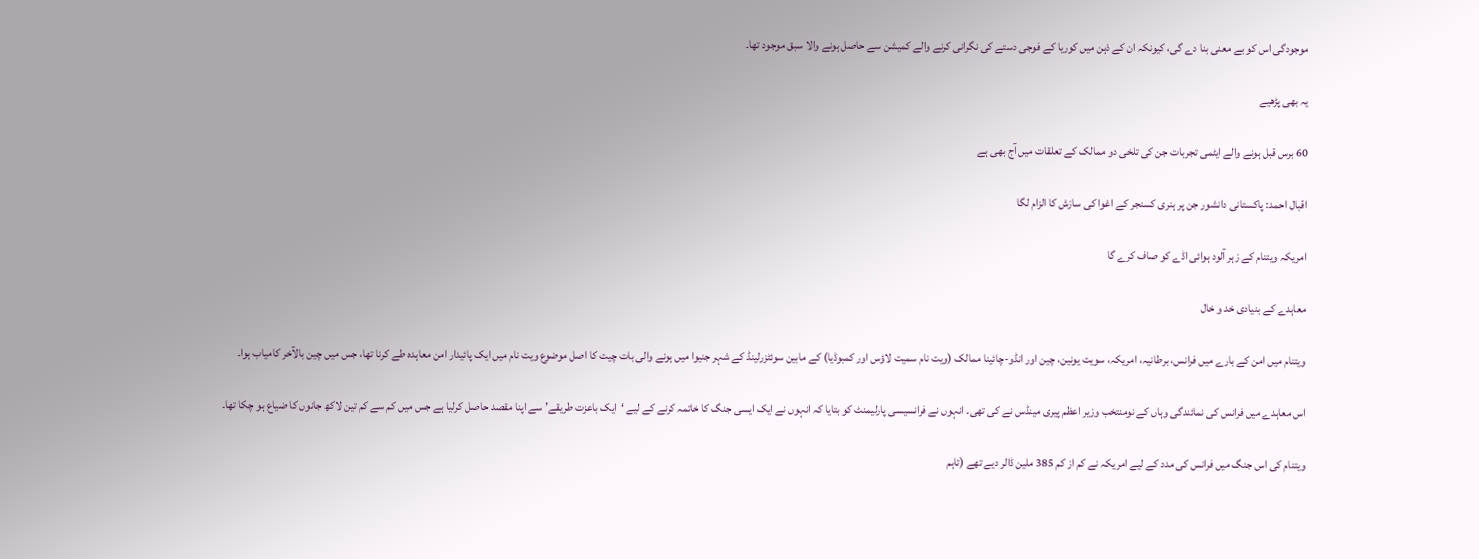موجودگی اس کو بے معنی بنا دے گی، کیونکہ ان کے ذہن میں کوریا کے فوجی دستے کی نگرانی کرنے والے کمیشن سے حاصل ہونے والا سبق موجود تھا۔

یہ بھی پڑھیے

60 برس قبل ہونے والے ایٹمی تجربات جن کی تلخی دو ممالک کے تعلقات میں آج بھی ہے

اقبال احمد: پاکستانی دانشور جن پر ہنری کسنجر کے اغوا کی سازش کا الزام لگا

امریکہ ویتنام کے زہر آلود ہوائی اڈے کو صاف کرے گا

معاہدے کے بنیادی خد و خال

ویتنام میں امن کے بارے میں فرانس، برطانیہ، امریکہ، سویت یونین، چین اور انڈو-چائینا ممالک (ویت نام سمیت لاؤس اور کمبوڈیا) کے مابین سوئٹزرلینڈ کے شہر جنیوا میں ہونے والی بات چیت کا اصل موضوع ویت نام میں ایک پائیدار امن معاہدہ طے کرنا تھا، جس میں چین بالآخر کامیاب ہوا۔

اس معاہدے میں فرانس کی نمائندگی وہاں کے نومنتخب وزیر اعظم پیری مینڈس نے کی تھی۔ انہوں نے فرانسیسی پارلیمنٹ کو بتایا کہ انہوں نے ایک ایسی جنگ کا خاتمہ کرنے کے لیے ‘ایک باعزت طریقے’ سے اپنا مقصد حاصل کرلیا ہے جس میں کم سے کم تین لاکھ جانوں کا ضیاع ہو چکا تھا۔

ویتنام کی اس جنگ میں فرانس کی مدد کے لیے امریکہ نے کم از کم 385 ملین ڈالر دیے تھے (تاہم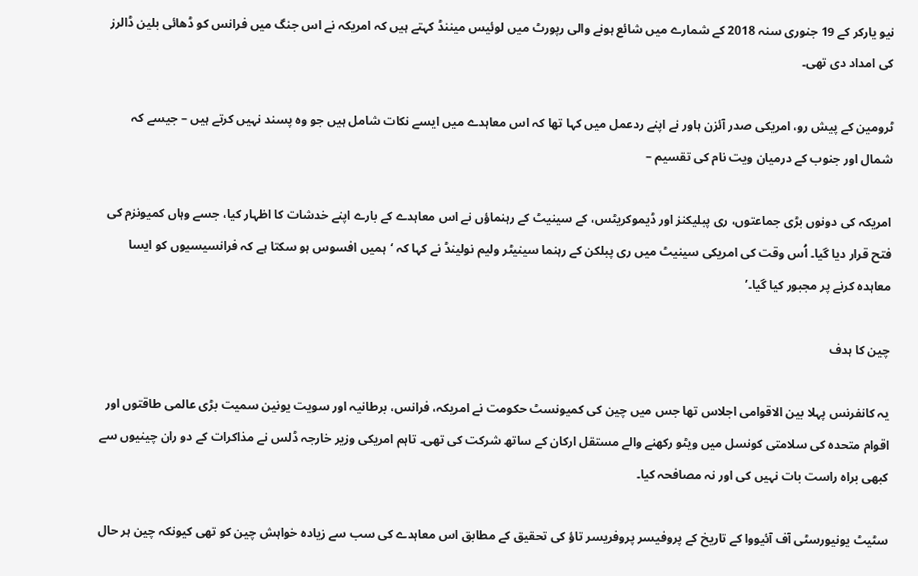نیو یارکر کے 19 جنوری سنہ 2018 کے شمارے میں شائع ہونے والی رپورٹ میں لوئیس میننڈ کہتے ہیں کہ امریکہ نے اس جنگ میں فرانس کو ڈھائی بلین ڈالرز کی امداد دی تھی۔

ٹرومین کے پیش رو، امریکی صدر آئزن ہاور نے اپنے ردعمل میں کہا تھا کہ اس معاہدے میں ایسے نکات شامل ہیں جو وہ پسند نہیں کرتے ہیں – جیسے کہ شمال اور جنوب کے درمیان ویت نام کی تقسیم –

امریکہ کی دونوں بڑی جماعتوں، ری پبلیکنز اور ڈیموکریٹس، کے سینیٹ کے رہنماؤں نے اس معاہدے کے بارے اپنے خدشات کا اظہار کیا، جسے وہاں کمیونزم کی فتح قرار دیا گیا۔ اُس وقت کی امریکی سینیٹ میں ری پبلکن کے رہنما سینیٹر ولیم نولینڈ نے کہا کہ ‘ہمیں افسوس ہو سکتا ہے کہ فرانسیسیوں کو ایسا معاہدہ کرنے پر مجبور کیا گیا۔’

چین کا ہدف

یہ کانفرنس پہلا بین الاقوامی اجلاس تھا جس میں چین کی کمیونسٹ حکومت نے امریکہ، فرانس، برطانیہ اور سویت یونین سمیت بڑی عالمی طاقتوں اور اقوام متحدہ کی سلامتی کونسل میں ویٹو رکھنے والے مستقل ارکان کے ساتھ شرکت کی تھی۔ تاہم امریکی وزیر خارجہ ڈلس نے مذاکرات کے دو ران چینیوں سے کبھی براہ راست بات نہیں کی اور نہ مصافحہ کیا۔

سٹیٹ یونیورسٹی آف آئیووا کے تاریخ کے پروفیسر پروفریسر تاؤ کی تحقیق کے مطابق اس معاہدے کی سب سے زیادہ خواہش چین کو تھی کیونکہ چین ہر حال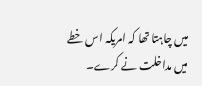میں چاہتا تھا کہ امریکہ اس خطے میں مداخلت نے کرے۔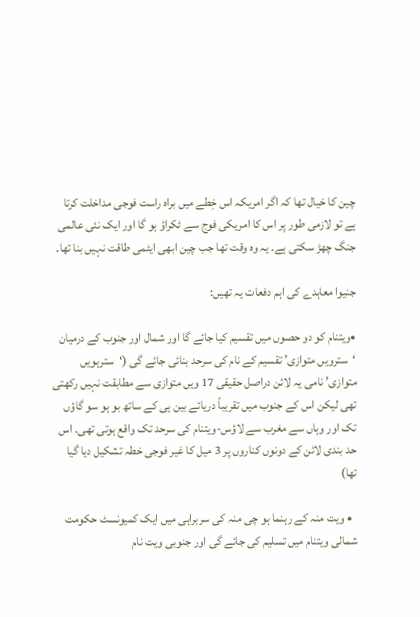چین کا خیال تھا کہ اگر امریکہ اس خِطے میں براہ راست فوجی مداخلت کرتا ہے تو لازمی طور پر اس کا امریکی فوج سے ٹکراؤ ہو گا اور ایک نئی عالمی جنگ چھڑ سکتی ہے۔ یہ وہ وقت تھا جب چین ابھی ایٹمی طاقت نہیں بنا تھا۔

جنیوا معاہدے کی اہم دفعات یہ تھیں:

•ویتنام کو دو حصوں میں تقسیم کیا جائے گا اور شمال اور جنوب کے درمیان ‘سترویں متوازی’ تقسیم کے نام کی سرحد بنائی جائے گی (‘سترہویں متوازی’ نامی یہ لائن دراصل حقیقی 17 ویں متوازی سے مطابقت نہیں رکھتی تھی لیکن اس کے جنوب میں تقریباً دریائے بین ہی کے ساتھ بو ہو سو گاؤں تک اور وہاں سے مغرب سے لاؤس-ویتنام کی سرحد تک واقع ہوتی تھی۔ اس حد بندی لائن کے دونوں کناروں پر 3 میل کا غیر فوجی خطہ تشکیل دیا گیا تھا)

  • ویت منہ کے رہنما ہو چی منہ کی سربراہی میں ایک کمیونسٹ حکومت شمالی ویتنام میں تسلیم کی جائے گی اور جنوبی ویت نام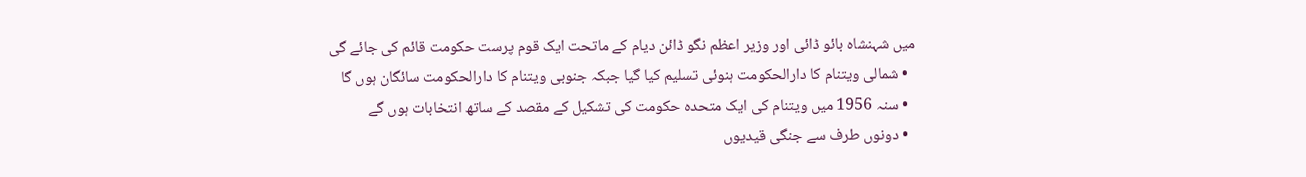میں شہنشاہ بائو ڈائی اور وزیر اعظم نگو ڈائن دیام کے ماتحت ایک قوم پرست حکومت قائم کی جائے گی
  • شمالی ویتنام کا دارالحکومت ہنوئی تسلیم کیا گیا جبکہ جنوبی ویتنام کا دارالحکومت سائگان ہوں گا
  • سنہ 1956 میں ویتنام کی ایک متحدہ حکومت کی تشکیل کے مقصد کے ساتھ انتخابات ہوں گے
  • دونوں طرف سے جنگی قیدیوں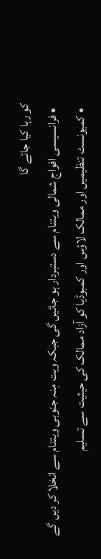کو رہا کیا جائے گا
  • فرانسیسی افواج شمالی ویتنام سے دستبردار ہو جائیں گی جبکہ ویت مِنہ جنوبی ویتنام سے انخلا کر دیں گے
  • کمیونسٹ تنظیمیں اور ممالک لاؤس اور کمبوڈیا کو آزاد ممالک کی حیثیت سے تسلیم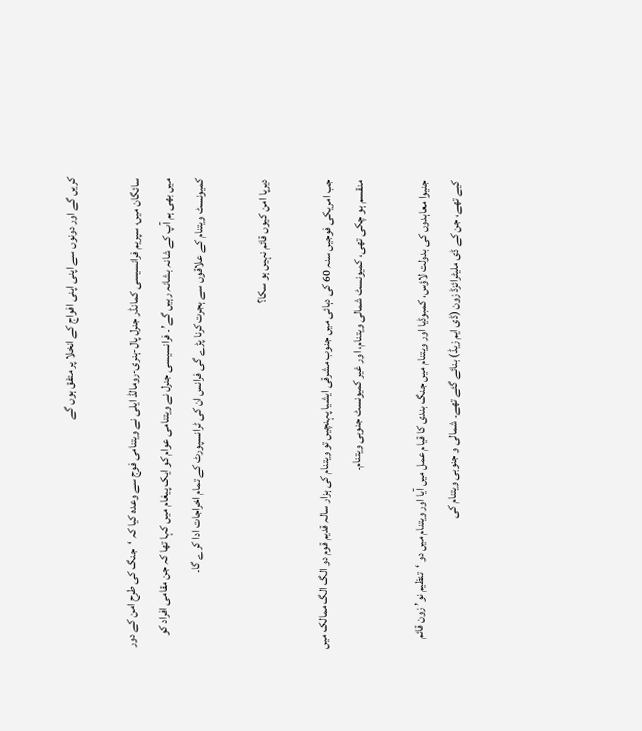کریں گے اور دونوں سے اپنی اپنی افواج کے انخلا پر متفق ہوں گے

سائگان میں، سپریم فرانسیسی کمانڈر جنرل پال-ہنری-رومالڈ ایلی نے ویتنامی فوج سے وعدہ کیا کہ ‘جنگ کی طرح امن کے دور میں بھی ہم آپ کے شانہ بشانہ رہیں گے’۔ فرانسیسی جنرل نے ویتنامی عوام کو ایک پیغام میں کہا تھا کہ جن مقامی افراد کو کمیونسٹ ویتنام کے علاقوں سے ہجرت کرنا پڑے گی فرانس ان کی ٹرانسپورٹ کے تمام اخراجات ادا کرے گا۔

دیرپا امن کیوں قائم نہیں ہو سکا؟

جب امریکی فوجیں سنہ 60 کی دہائی میں جنوب مشرقی ایشیا پہنچیں تو ویتنام کی ہزار سالہ قدیم قوم دو الگ الگ ممالک میں منقسم ہو چکی تھی، کمیونسٹ شمالی ویتنام، اور غیر کمیونسٹ جنوبی ویتنام۔

جنیوا معاہدوں کی بدولت لاؤس، کمبوڈیا اور ویتنام میں جنگ بندی کا قیام عمل میں آیا اور ویتنام میں دو ‘تنظیم نو’ زون قائم کیے تھے، جن کے ڈی ملیٹرائزڈ زون (ڈی ایم زیڈ) بنائے گئے تھے۔ شمالی و جنوبی ویتنام کی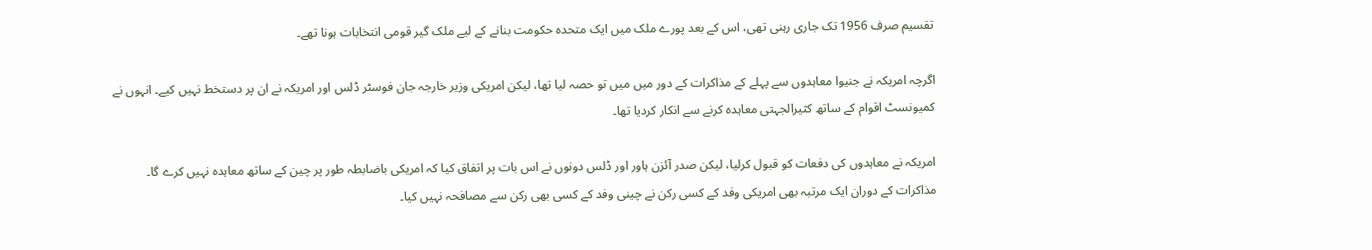تقسیم صرف 1956 تک جاری رہنی تھی، اس کے بعد پورے ملک میں ایک متحدہ حکومت بنانے کے لیے ملک گیر قومی انتخابات ہونا تھے۔

اگرچہ امریکہ نے جنیوا معاہدوں سے پہلے کے مذاکرات کے دور میں میں تو حصہ لیا تھا، لیکن امریکی وزیر خارجہ جان فوسٹر ڈلس اور امریکہ نے ان پر دستخط نہیں کیے۔ انہوں نے کمیونسٹ اقوام کے ساتھ کثیرالجہتی معاہدہ کرنے سے انکار کردیا تھا۔

امریکہ نے معاہدوں کی دفعات کو قبول کرلیا، لیکن صدر آئزن ہاور اور ڈلس دونوں نے اس بات پر اتفاق کیا کہ امریکی باضابطہ طور پر چین کے ساتھ معاہدہ نہیں کرے گا۔ مذاکرات کے دوران ایک مرتبہ بھی امریکی وفد کے کسی رکن نے چینی وفد کے کسی بھی رکن سے مصافحہ نہیں کیا۔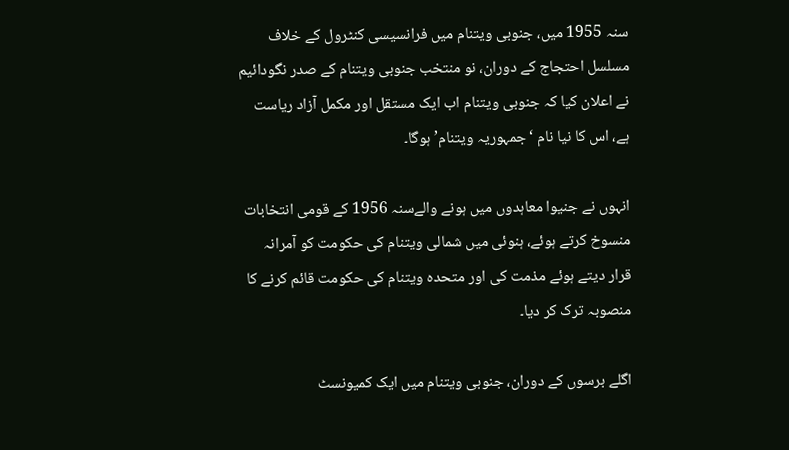سنہ 1955 میں، جنوبی ویتنام میں فرانسیسی کنٹرول کے خلاف مسلسل احتجاج کے دوران، نو منتخب جنوبی ویتنام کے صدر نگودائیم نے اعلان کیا کہ جنوبی ویتنام اب ایک مستقل اور مکمل آزاد ریاست ہے، اس کا نیا نام ‘جمہوریہ ویتنام’ ہوگا۔

انہوں نے جنیوا معاہدوں میں ہونے والےسنہ 1956 کے قومی انتخابات منسوخ کرتے ہوئے، ہنوئی میں شمالی ویتنام کی حکومت کو آمرانہ قرار دیتے ہوئے مذمت کی اور متحدہ ویتنام کی حکومت قائم کرنے کا منصوبہ ترک کر دیا۔

اگلے برسوں کے دوران، جنوبی ویتنام میں ایک کمیونسٹ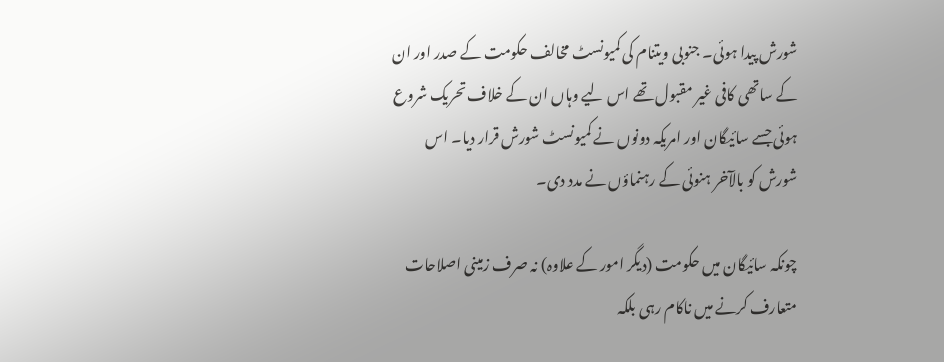شورش پیدا ہوئی۔ جنوبی ویتنام کی کمیونسٹ مخالف حکومت کے صدر اور ان کے ساتھی کافی غیر مقبول تھے اس لیے وہاں ان کے خلاف تحریک شروع ہوئی جسے سائیگان اور امریکہ دونوں نے کمیونسٹ شورش قرار دیا۔ اس شورش کو بالآخر ہنوئی کے رہنماؤں نے مدد دی۔

چونکہ سائیگان میں حکومت (دیگر امور کے علاوہ) نہ صرف زمینی اصلاحات متعارف کرنے میں ناکام رہی بلکہ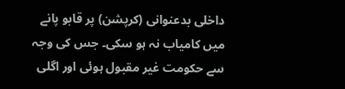داخلی بدعنوانی (کرپشن) پر قابو پانے میں کامیاب نہ ہو سکی۔ جس کی وجہ سے حکومت غیر مقبول ہوئی اور اگلی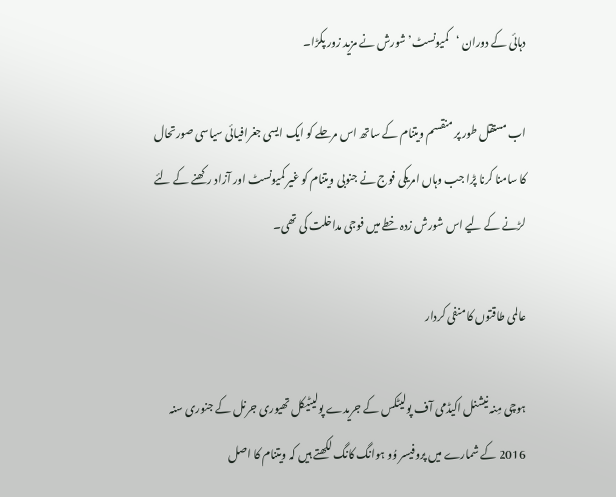دہائی کے دوران ‘کمیونسٹ’ شورش نے مزید زور پکڑا۔

اب مستقل طور پر منقسم ویتنام کے ساتھ اس مرحلے کو ایک ایسی جغرافیائی سیاسی صورتحال کا سامنا کرنا پڑا جب وہاں امریکی فوج نے جنوبی ویتنام کو غیر کمیونسٹ اور آزاد رکھنے کے لئے لڑنے کے لیے اس شورش زدہ خطے میں فوجی مداخلت کی تھی۔

عالمی طاقتوں کا منفی کردار

ہوچی مِنہ نیشنل اکیڈمی آف پولیٹکس کے جریدے پولیٹیکل تھیوری جرنل کے جنوری سنہ 2016 کے شمارے میں پروفیسر وُو ہوانگ کانگ لکھتے ہیں کہ ویتنام کا اصل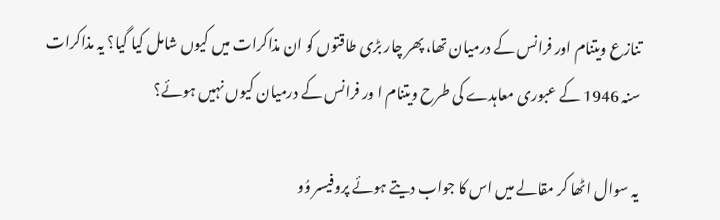تنازع ویتنام اور فرانس کے درمیان تھا، پھر چار بڑی طاقتوں کو ان مذاکرات میں کیوں شامل کیا گیا؟ یہ مذاکرات سنہ 1946 کے عبوری معاہدے کی طرح ویتنام ا ور فرانس کے درمیان کیوں نہیں ہوئے؟

یہ سوال اٹھا کر مقالے میں اس کا جواب دیتے ہوئے پروفیسر وُو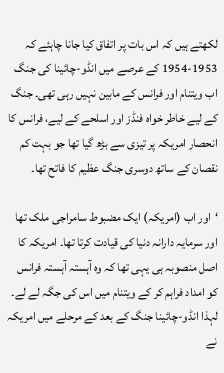لکھتے ہیں کہ اس بات پر اتفاق کیا جانا چاہئے کہ 1953-1954 کے عرصے میں انڈو-چائینا کی جنگ اب ویتنام اور فرانس کے مابین نہیں رہی تھی۔ جنگ کے لیے خاطر خواہ فنڈز اور اسلحے کے لیے، فرانس کا انحصار امریکہ پر تیزی سے بڑھ گیا تھا جو بہت کم نقصان کے ساتھ دوسری جنگ عظیم کا فاتح تھا۔

‘اور اب (امریکہ) ایک مضبوط سامراجی ملک تھا اور سرمایہ دارانہ دنیا کی قیادت کرتا تھا۔ امریکہ کا اصل منصوبہ ہی یہی تھا کہ وہ آہستہ آہستہ فرانس کو امداد فراہم کر کے ویتنام میں اس کی جگہ لے لے۔ لہذا انڈو-چائینا جنگ کے بعد کے مرحلے میں امریکہ نے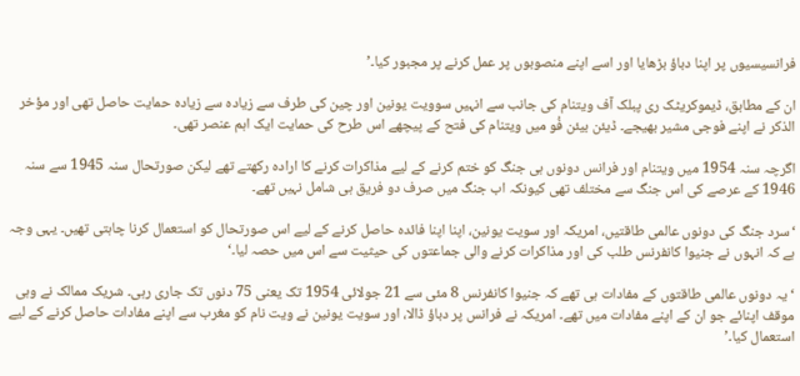فرانسیسیوں پر اپنا دباؤ بڑھایا اور اسے اپنے منصوبوں پر عمل کرنے پر مجبور کیا۔’

ان کے مطابق، ڈیموکریٹک ری پبلک آف ویتنام کی جانب سے انہیں سوویت یونین اور چین کی طرف سے زیادہ سے زیادہ حمایت حاصل تھی اور مؤخر الذکر نے اپنے فوجی مشیر بھیجے۔ ڈیئن بیئن فُو میں ویتنام کی فتح کے پیچھے اس طرح کی حمایت ایک اہم عنصر تھی۔

اگرچہ سنہ 1954 میں ویتنام اور فرانس دونوں ہی جنگ کو ختم کرنے کے لیے مذاکرات کرنے کا ارادہ رکھتے تھے لیکن صورتحال سنہ 1945 سے سنہ 1946 کے عرصے کی اس جنگ سے مختلف تھی کیونکہ اب جنگ میں صرف دو فریق ہی شامل نہیں تھے۔

‘سرد جنگ کی دونوں عالمی طاقتیں، امریکہ اور سویت یونین، اپنا اپنا فائدہ حاصل کرنے کے لیے اس صورتحال کو استعمال کرنا چاہتی تھیں۔ یہی وجہ ہے کہ انہوں نے جنیوا کانفرنس طلب کی اور مذاکرات کرنے والی جماعتوں کی حیثیت سے اس میں حصہ لیا۔‘

‘یہ دونوں عالمی طاقتوں کے مفادات ہی تھے کہ جنیوا کانفرنس 8 مئی سے 21 جولائی 1954 تک یعنی 75 دنوں تک جاری رہی۔ شریک ممالک نے وہی موقف اپنائے جو ان کے اپنے مفادات میں تھے۔ امریکہ نے فرانس پر دباؤ ڈالا، اور سویت یونین نے ویت نام کو مغرب سے اپنے مفادات حاصل کرنے کے لیے استعمال کیا۔’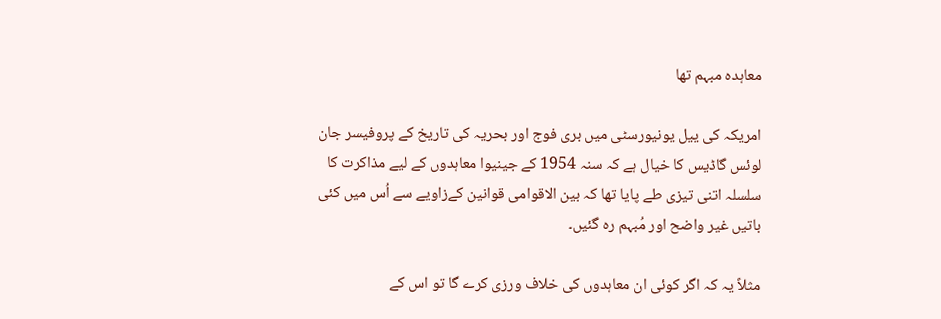معاہدہ مبہم تھا

امریکہ کی ییل یونیورسٹی میں بری فوج اور بحریہ کی تاریخ کے پروفیسر جان لوئس گاڈیس کا خیال ہے کہ سنہ 1954 کے جینیوا معاہدوں کے لیے مذاکرت کا سلسلہ اتنی تیزی طے پایا تھا کہ بین الاقوامی قوانین کےزاویے سے اُس میں کئی باتیں غیر واضح اور مُبہم رہ گئیں۔

مثلاً یہ کہ اگر کوئی ان معاہدوں کی خلاف ورزی کرے گا تو اس کے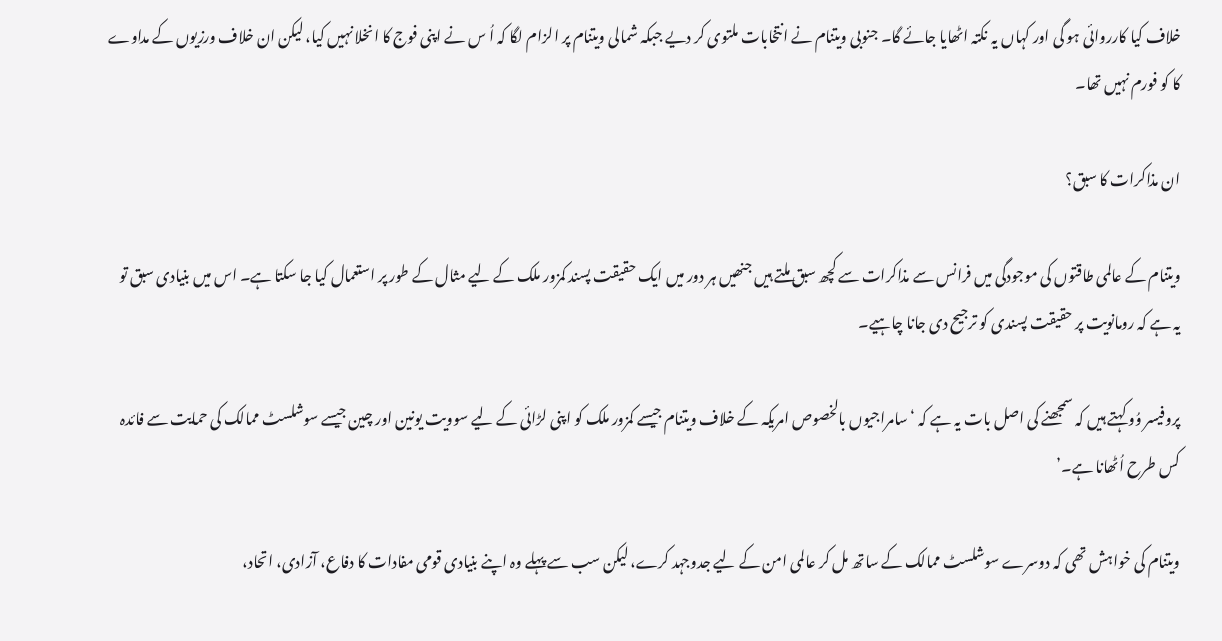خلاف کیا کارروائی ہو گی اور کہاں یہ نکتہ اٹھایا جائے گا۔ جنوبی ویتنام نے انتخابات ملتوی کر دیے جبکہ شمالی ویتنام پر الزام لگا کہ اُ س نے اپنی فوج کا انخلا نہیں کیا، لیکن ان خلاف ورزیوں کے مداوے کا کو فورم نہیں تھا۔

ان مذاکرات کا سبق؟

ویتنام کے عالمی طاقتوں کی موجودگی میں فرانس سے مذاکرات سے کچھ سبق ملتے ہیں جنھیں ہر دور میں ایک حقیقت پسند کمزور ملک کے لیے مثال کے طور پر استعمال کیا جا سکتا ہے۔ اس میں بنیادی سبق تو یہ ہے کہ رومانویت پر حقیقت پسندی کو ترجیح دی جانا چاہیے۔

پروفیسر وُو کہتے ہیں کہ سمجھنے کی اصل بات یہ ہے کہ ‘سامراجیوں بالخصوص امریکہ کے خلاف ویتنام جیسے کمزور ملک کو اپنی لڑائی کے لیے سوویت یونین اور چین جیسے سوشلسٹ ممالک کی حمایت سے فائدہ کس طرح اُٹھانا ہے۔’

ویتنام کی خواہش تھی کہ دوسرے سوشلسٹ ممالک کے ساتھ مل کر عالمی امن کے لیے جدوجہد کرے، لیکن سب سے پہلے وہ اپنے بنیادی قومی مفادات کا دفاع، آزادی، اتحاد،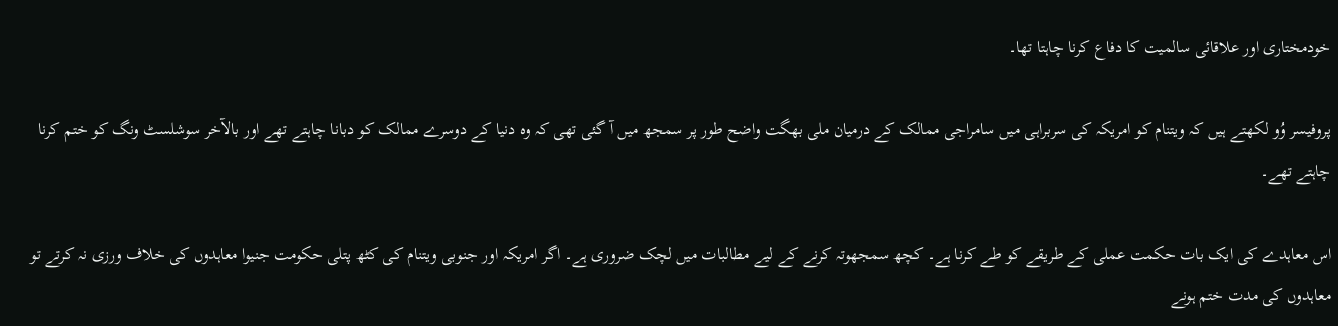خودمختاری اور علاقائی سالمیت کا دفاع کرنا چاہتا تھا۔

پروفیسر وُو لکھتے ہیں کہ ویتنام کو امریکہ کی سربراہی میں سامراجی ممالک کے درمیان ملی بھگت واضح طور پر سمجھ میں آ گئی تھی کہ وہ دنیا کے دوسرے ممالک کو دبانا چاہتے تھے اور بالآخر سوشلسٹ ونگ کو ختم کرنا چاہتے تھے۔

اس معاہدے کی ایک بات حکمت عملی کے طریقے کو طے کرنا ہے۔ کچھ سمجھوتہ کرنے کے لیے مطالبات میں لچک ضروری ہے۔ اگر امریکہ اور جنوبی ویتنام کی کٹھ پتلی حکومت جنیوا معاہدوں کی خلاف ورزی نہ کرتے تو معاہدوں کی مدت ختم ہونے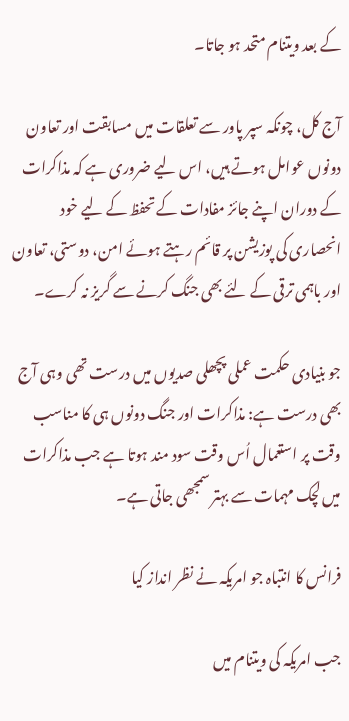کے بعد ویتنام متحد ہو جاتا۔

آج کل، چونکہ سپر پاور سے تعلقات میں مسابقت اور تعاون دونوں عوامل ہوتے ہیں، اس لیے ضروری ہے کہ مذاکرات کے دوران اپنے جائز مفادات کے تحفظ کے لیے خود انحصاری کی پوزیشن پر قائم رہتے ہوئے امن، دوستی، تعاون اور باہمی ترقی کے لئے بھی جنگ کرنے سے گریز نہ کرے۔

جو بنیادی حکمت عملی پچھلی صدیوں میں درست تھی وہی آج بھی درست ہے: مذاکرات اور جنگ دونوں ہی کا مناسب وقت پر استعمال اُس وقت سود مند ہوتا ہے جب مذاکرات میں لچک مہمات سے بہتر سمجھی جاتی ہے۔

فرانس کا انتباہ جو امریکہ نے نظر انداز کیا

جب امریکہ کی ویتنام میں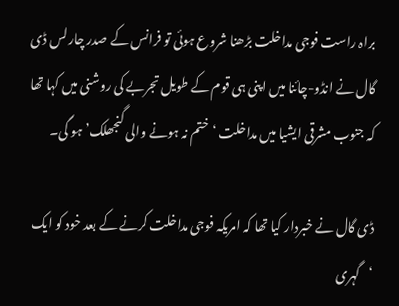براہ راست فوجی مداخلت بڑھنا شروع ہوئی تو فرانس کے صدر چارلس ڈی گال نے انڈو-چائنا میں اپنی ہی قوم کے طویل تجربے کی روشنی میں کہا تھا کہ جنوب مشرقی ایشیا میں مداخلت ‘ختم نہ ہونے والی گنجھلک’ ہو گی۔

ڈی گال نے خبردار کیا تھا کہ امریکہ فوجی مداخلت کرنے کے بعد خود کو ایک ‘گہری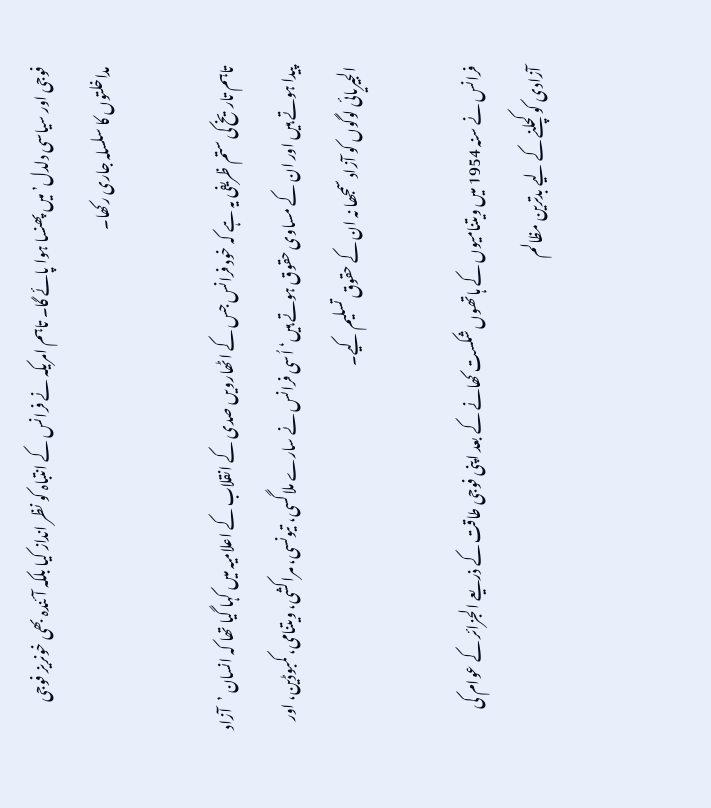فوجی اور سیاسی دلدل’ میں پھنسا ہوا پائے گا۔ تاہم امریکہ نے فرانس کے انتباہ کو نظر انداز کیا بلکہ آئندہ بھی خونریز فوجی مداخلتوں کا سلسلہ جاری رکھا۔

تاہم تاریخ کی ستم ظریفی یہ ہے کہ خود فرانس جس کے اٹھارویں صدی کے انقلاب کے اعلامیہ میں کہا گیا تھا کہ انسان ’آزاد پیدا ہوتے ہیں اور ان کے مساوی حقوق ہوتے ہیں‘ اُسی فرانس نے سارے ملاگسی، تیونسی، مراکشی، ویتنامی، کمبوڈین، اور الجیریائی لوگوں کو آزاد سمجھا نہ ان کے حقوق تسلیم کیے۔

فرانس نے سنہ 1954 میں ویتنامیوں کے ہاتھوں شکست کھانے کے بعد اپنی فوجی طاقت کے ذریعے الجزائر کے عوام کی آزادی کو کچلنے کے لیے بدترین مظالم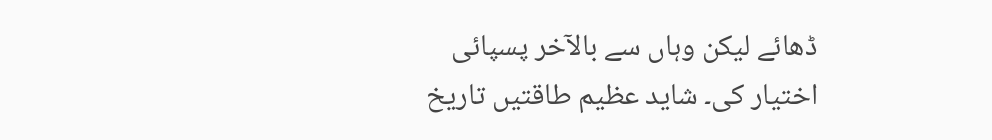ڈھائے لیکن وہاں سے بالآخر پسپائی اختیار کی۔ شاید عظیم طاقتیں تاریخ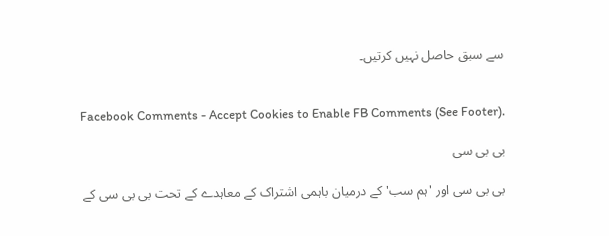سے سبق حاصل نہیں کرتیں۔


Facebook Comments - Accept Cookies to Enable FB Comments (See Footer).

بی بی سی

بی بی سی اور 'ہم سب' کے درمیان باہمی اشتراک کے معاہدے کے تحت بی بی سی کے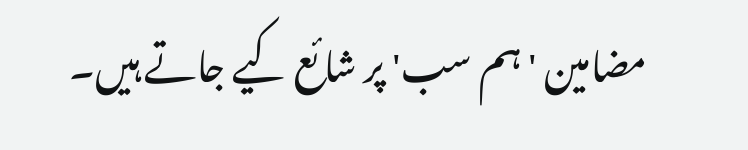مضامین 'ہم سب' پر شائع کیے جاتے ہیں۔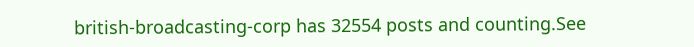british-broadcasting-corp has 32554 posts and counting.See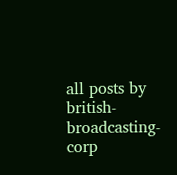all posts by british-broadcasting-corp